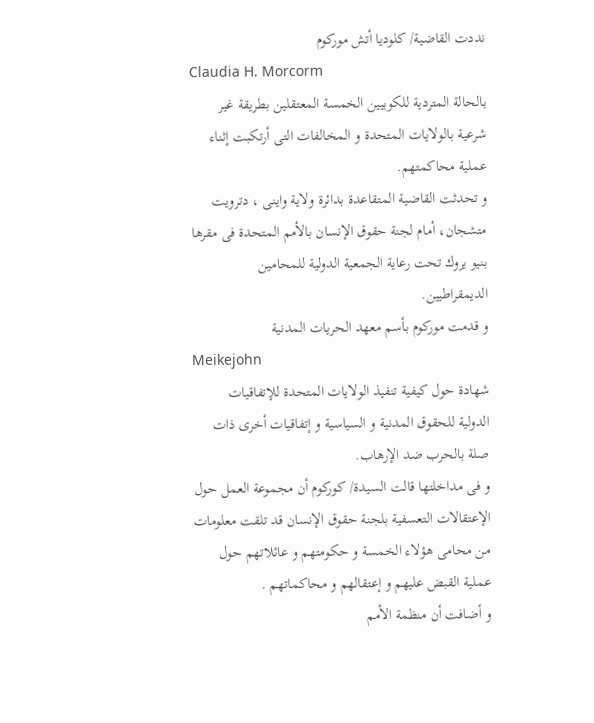نددت القاضية/ كلوديا أتش موركوم
Claudia H. Morcorm
بالحالة المتردية للكوبيين الخمسة المعتقلين بطريقة غير
شرعية بالولايات المتحدة و المخالفات التى أرتكبت إثناء
عملية محاكمتهم.
و تحدثت القاضية المتقاعدة بدائرة ولاية واينى ، دترويت
متشجان، أمام لجنة حقوق الإنسان بالأمم المتحدة فى مقرها
بنيو يروك تحت رعاية الجمعية الدولية للمحامين
الديمقراطيين.
و قدمت موركوم بأسم معهد الحريات المدنية
Meikejohn
شهادة حول كيفية تنفيذ الولايات المتحدة للإتفاقيات
الدولية للحقوق المدنية و السياسية و إتفاقيات أخرى ذات
صلة بالحرب ضد الإرهاب.
و فى مداخلتها قالت السيدة/ كوركوم أن مجموعة العمل حول
الإعتقالات التعسفية بلجنة حقوق الإنسان قد تلقت معلومات
من محامى هؤلاء الخمسة و حكومتهم و عائلاتهم حول
عملية القبض عليهم و إعتقالهم و محاكماتهم .
و أضافت أن منظمة الأمم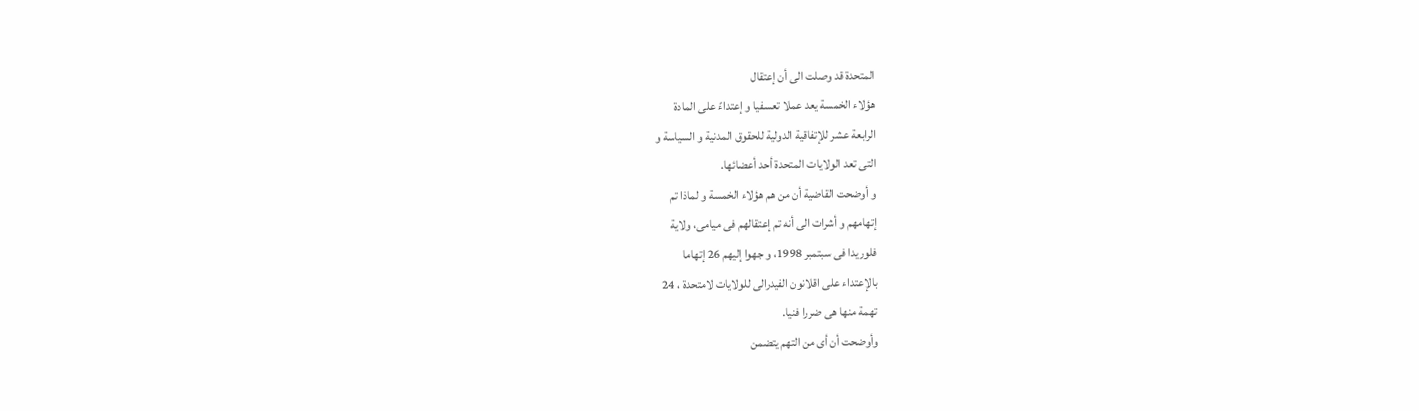المتحدة قد وصلت الى أن إعتقال
هؤلاء الخمسة يعد عملا تعسفيا و إعتداءً على المادة
الرابعة عشر للإتفاقية الدولية للحقوق المدنية و السياسة و
التى تعد الولايات المتحدة أحد أعضائها.
و أوضحت القاضية أن من هم هؤلاء الخمسة و لماذا تم
إتهامهم و أشرات الى أنه تم إعتقالهم فى ميامى، ولاية
فلوريدا فى سبتمبر 1998، و جهوا إليهم 26 إتهاما
بالإعتداء على اقلانون الفيدرالى للولايات لامتحدة ، 24
تهمة منها هى ضررا فنيا.
وأوضحت أن أى من التهم يتضمن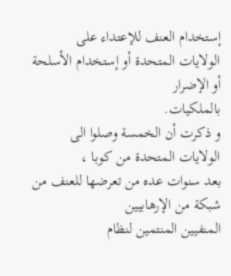إستخدام العنف للإعتداء على
الولايات المتحدة أو إستخدام الأسلحة أو الإضرار
بالملكيات.
و ذكرت أن الخمسة وصلوا الى الولايات المتحدة من كوبا ،
بعد سنوات عده من تعرضها للعنف من شبكة من الإرهابيين
المنفيين المنتمين لنظام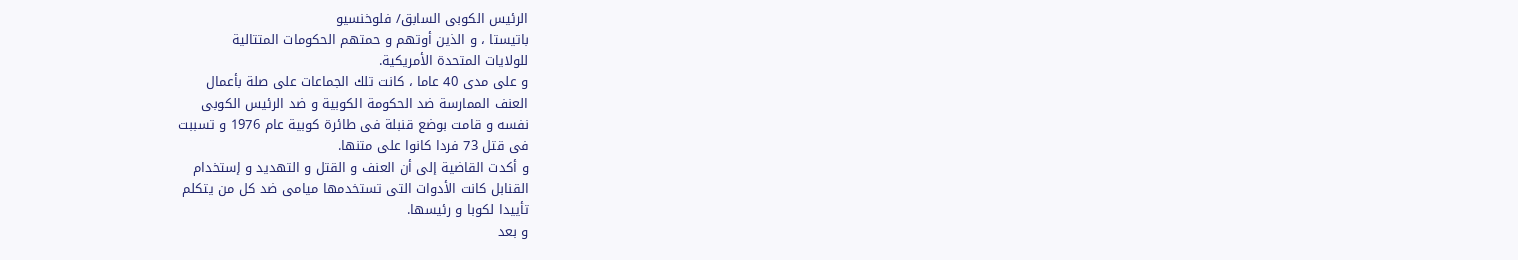الرئيس الكوبى السابق/ فلوخنسيو
باتيستا ، و الذين أوتهم و حمتهم الحكومات المتتالية
للولايات المتحدة الأمريكية.
و على مدى 40 عاما ، كانت تلك الجماعات على صلة بأعمال
العنف الممارسة ضد الحكومة الكوبية و ضد الرئيس الكوبى
نفسه و قامت بوضع قنبلة فى طائرة كوبية عام 1976 و تسببت
فى قتل 73 فردا كانوا على متنها.
و أكدت القاضية إلى أن العنف و القتل و التهديد و إستخدام
القنابل كانت الأدوات التى تستخدمها ميامى ضد كل من يتكلم
تأييدا لكوبا و رئيسها.
و بعد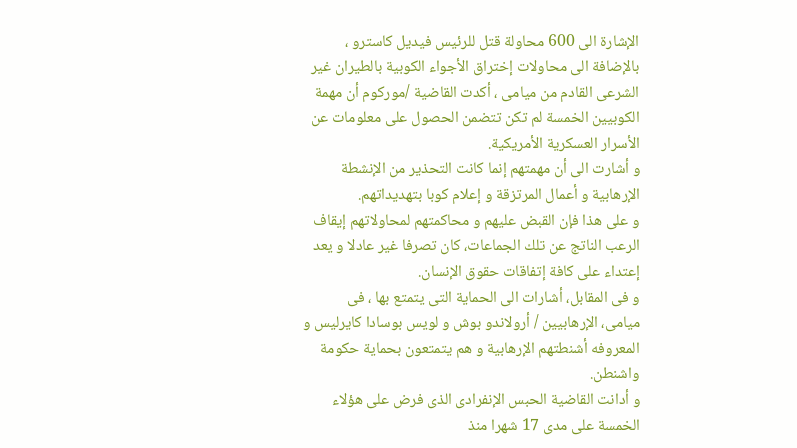الإشارة الى 600 محاولة قتل للرئيس فيديل كاسترو ،
بالإضافة الى محاولات إختراق الأجواء الكوبية بالطيران غير
الشرعى القادم من ميامى ، أكدت القاضية /موركوم أن مهمة
الكوبيين الخمسة لم تكن تتضمن الحصول على معلومات عن
الأسرار العسكرية الأمريكية.
و أشارت الى أن مهمتهم إنما كانت التحذير من الإنشطة
الإرهابية و أعمال المرتزقة و إعلام كوبا بتهديداتهم.
و على هذا فإن القبض عليهم و محاكمتهم لمحاولاتهم إيقاف
الرعب الناتج عن تلك الجماعات، كان تصرفا غير عادلا و يعد
إعتداء على كافة إتفاقات حقوق الإنسان.
و فى المقابل، أشارات الى الحماية التى يتمتع بها ، فى
ميامى، الإرهابيين / أرولاندو بوش و لويس بوسادا كايرليس و
المعروفه أشنطتهم الإرهابية و هم يتمتعون بحماية حكومة
واشنطن.
و أدانت القاضية الحبس الإنفرادى الذى فرض على هؤلاء
الخمسة على مدى 17 شهرا منذ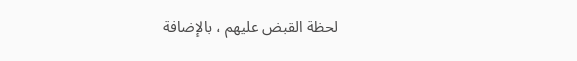لحظة القبض عليهم ، بالإضافة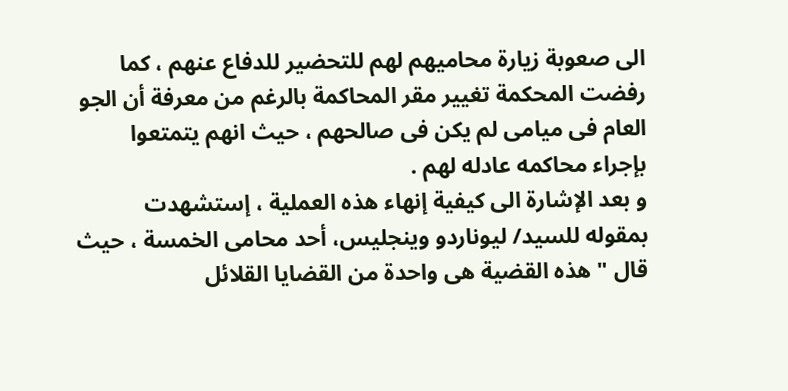الى صعوبة زيارة محاميهم لهم للتحضير للدفاع عنهم ، كما
رفضت المحكمة تغيير مقر المحاكمة بالرغم من معرفة أن الجو
العام فى ميامى لم يكن فى صالحهم ، حيث انهم يتمتعوا
بإجراء محاكمه عادله لهم .
و بعد الإشارة الى كيفية إنهاء هذه العملية ، إستشهدت
بمقوله للسيد/ ليوناردو وينجليس، أحد محامى الخمسة ، حيث
قال " هذه القضية هى واحدة من القضايا القلائل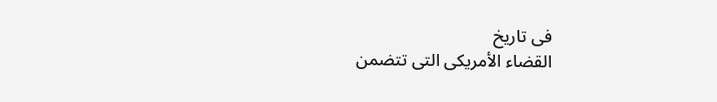فى تاريخ
القضاء الأمريكى التى تتضمن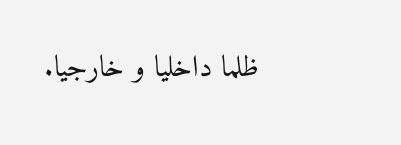ظلما داخليا و خارجيا.